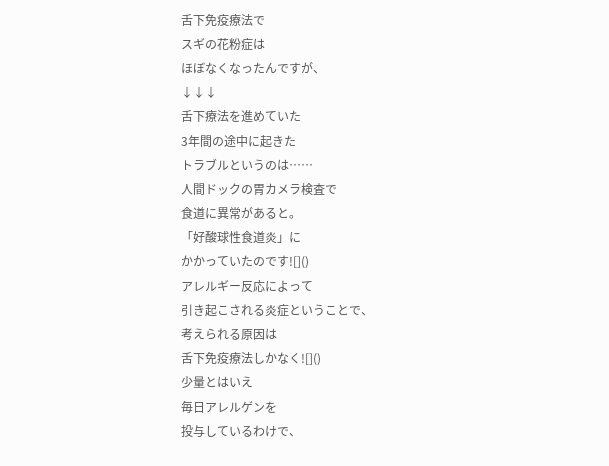舌下免疫療法で
スギの花粉症は
ほぼなくなったんですが、
↓↓↓
舌下療法を進めていた
3年間の途中に起きた
トラブルというのは……
人間ドックの胃カメラ検査で
食道に異常があると。
「好酸球性食道炎」に
かかっていたのです![]()
アレルギー反応によって
引き起こされる炎症ということで、
考えられる原因は
舌下免疫療法しかなく![]()
少量とはいえ
毎日アレルゲンを
投与しているわけで、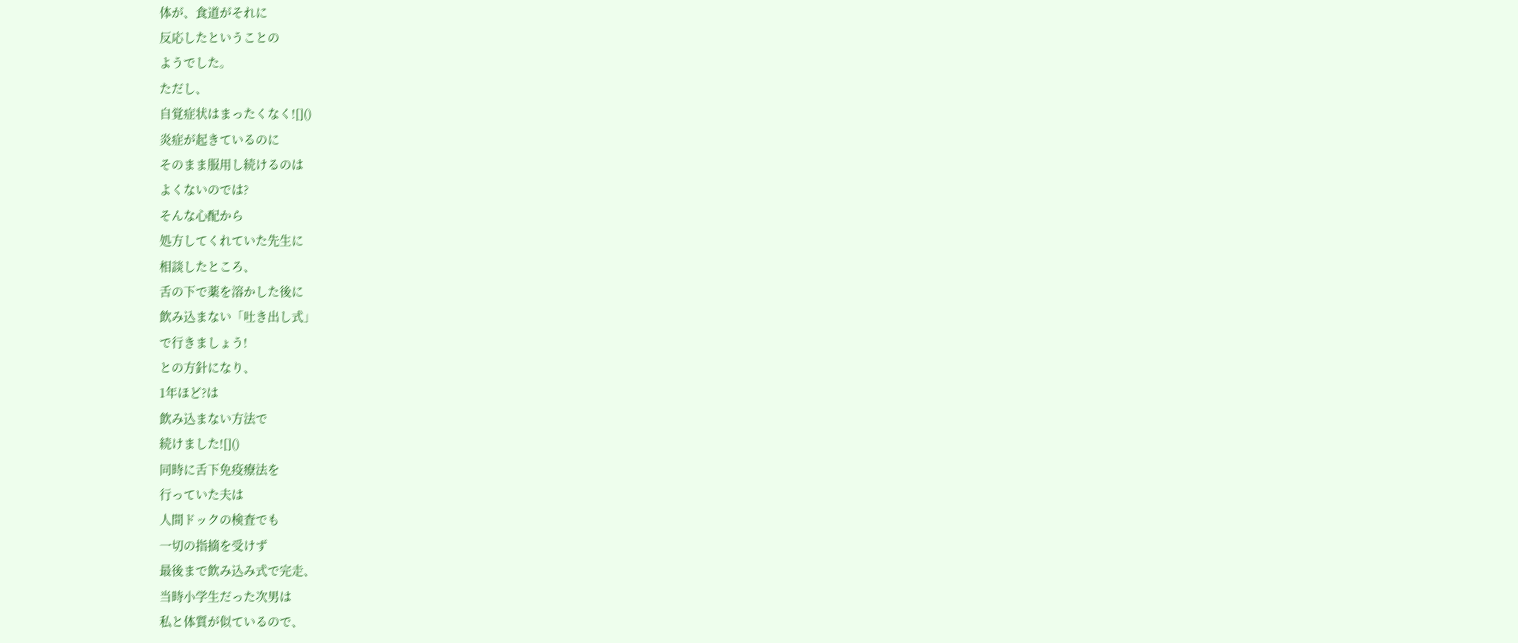体が、食道がそれに
反応したということの
ようでした。
ただし、
自覚症状はまったくなく![]()
炎症が起きているのに
そのまま服用し続けるのは
よくないのでは?
そんな心配から
処方してくれていた先生に
相談したところ、
舌の下で薬を溶かした後に
飲み込まない「吐き出し式」
で行きましょう!
との方針になり、
1年ほど?は
飲み込まない方法で
続けました![]()
同時に舌下免疫療法を
行っていた夫は
人間ドックの検査でも
一切の指摘を受けず
最後まで飲み込み式で完走、
当時小学生だった次男は
私と体質が似ているので、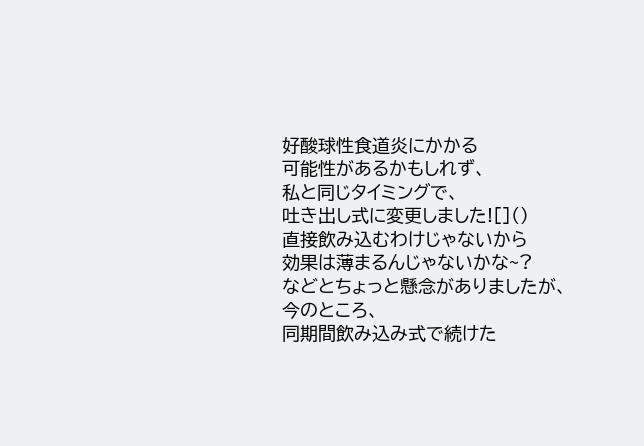好酸球性食道炎にかかる
可能性があるかもしれず、
私と同じタイミングで、
吐き出し式に変更しました![]()
直接飲み込むわけじゃないから
効果は薄まるんじゃないかな~?
などとちょっと懸念がありましたが、
今のところ、
同期間飲み込み式で続けた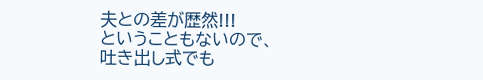夫との差が歴然!!!
ということもないので、
吐き出し式でも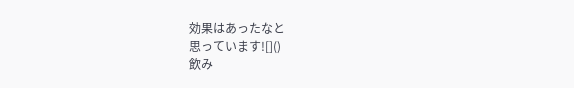効果はあったなと
思っています![]()
飲み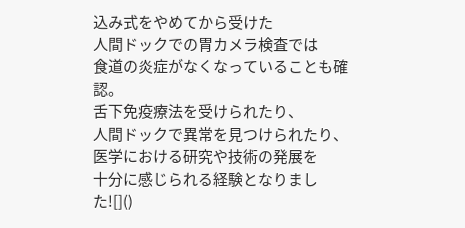込み式をやめてから受けた
人間ドックでの胃カメラ検査では
食道の炎症がなくなっていることも確認。
舌下免疫療法を受けられたり、
人間ドックで異常を見つけられたり、
医学における研究や技術の発展を
十分に感じられる経験となりました![]()